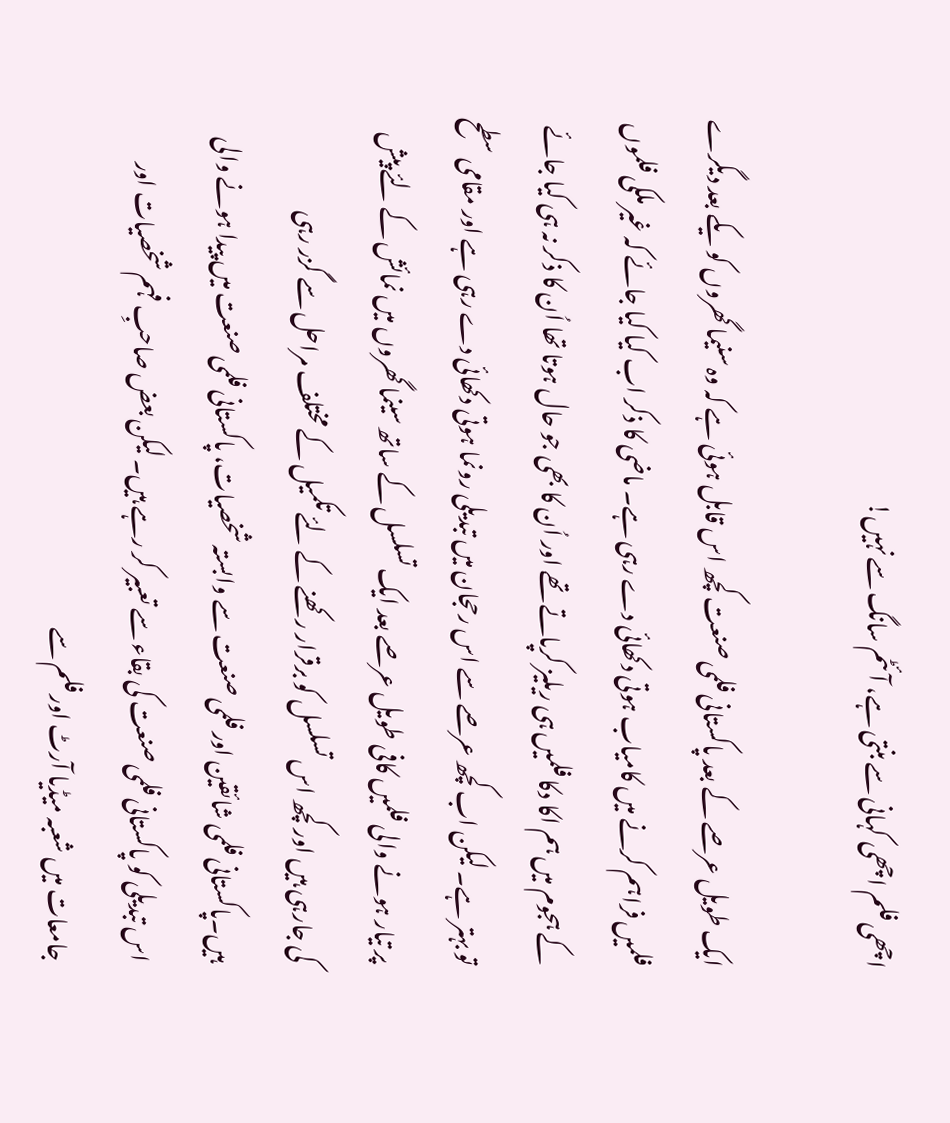اچھی فلم اچھی کہانی سے بنتی ہے، آئٹم سانگ سے نہیں!

ایک طویل عرصے کے بعد پاکستانی فلمی صنعت کچھ اس قابل ہوئی ہے کہ وہ سنیما گھروں کو یکے بعد دیگرے فلمیں فراہم کرنے میں کامیاب ہوتی دکھائی دے رہی ہے۔ ماضی کا ذکر اب کیا کیا جائے کہ غیر ملکی فلموں کے ہجوم میں ہم اکا دکا فلمیں ہی ریلیز کرپاتے تھے اور اُن کا بھی جو حال ہوتا تھا اُن کا ذکر نہ ہی کیا جائے تو بہتر ہے۔ لیکن اب کچھ عرصے سے اس رحجان میں تبدیلی رونما ہوتی دکھائی دے رہی ہے اور مقامی سطح پر تیار ہونے والی فلمیں کافی طویل عرصے بعد ایک تسلسل کے ساتھ سینما گھروں میں نمائش کے لئے پیش کی جارہی ہیں اور کچھ اس تسلسل کو برقرار رکھنے کے لئے تکمیل کے مختلف مراحل سے گزر رہی ہیں۔پاکستانی فلمی شائقین اور فلمی صنعت سے وابستہ شخصیات، پاکستانی فلمی صنعت میں پیدا ہونے والی اس تبدیلی کو پاکستانی فلمی صنعت کی بقاء سے تعبیر کر رہے ہیں۔ لیکن بعض صاحبِ فہم شخصیات اور جامعات میں شعبہ میڈیا آرٹ اور فلم سے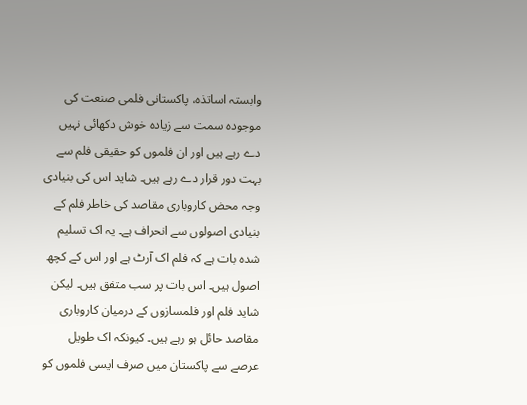وابستہ اساتذہ، پاکستانی فلمی صنعت کی موجودہ سمت سے زیادہ خوش دکھائی نہیں دے رہے ہیں اور ان فلموں کو حقیقی فلم سے بہت دور قرار دے رہے ہیں۔ شاید اس کی بنیادی وجہ محض کاروباری مقاصد کی خاطر فلم کے بنیادی اصولوں سے انحراف ہے۔ یہ اک تسلیم شدہ بات ہے کہ فلم اک آرٹ ہے اور اس کے کچھ اصول ہیں۔ اس بات پر سب متفق ہیں۔ لیکن شاید فلم اور فلمسازوں کے درمیان کاروباری مقاصد حائل ہو رہے ہیں۔ کیونکہ اک طویل عرصے سے پاکستان میں صرف ایسی فلموں کو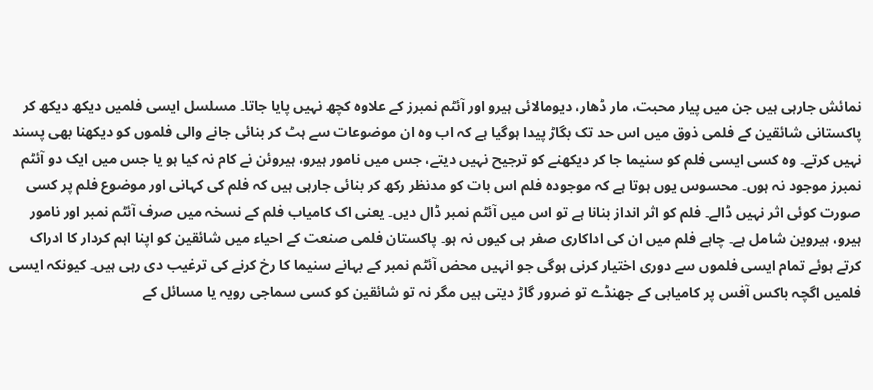نمائش جارہی ہیں جن میں پیار محبت، مار ڈھار، دیومالائی ہیرو اور آئٹم نمبرز کے علاوہ کچھ نہیں پایا جاتا۔ مسلسل ایسی فلمیں دیکھ دیکھ کر پاکستانی شائقین کے فلمی ذوق میں اس حد تک بگاڑ پیدا ہوگیا ہے کہ اب وہ ان موضوعات سے ہٹ کر بنائی جانے والی فلموں کو دیکھنا بھی پسند نہیں کرتے۔ وہ کسی ایسی فلم کو سنیما جا کر دیکھنے کو ترجیح نہیں دیتے، جس میں نامور ہیرو، ہیروئن نے کام نہ کیا ہو یا جس میں ایک دو آئٹم نمبرز موجود نہ ہوں۔ محسوس یوں ہوتا ہے کہ موجودہ فلم اس بات کو مدنظر رکھ کر بنائی جارہی ہیں کہ فلم کی کہانی اور موضوع فلم پر کسی صورت کوئی اثر نہیں ڈالے۔ فلم کو اثر انداز بنانا ہے تو اس میں آئٹم نمبر ڈال دیں۔ یعنی اک کامیاب فلم کے نسخہ میں صرف آئٹم نمبر اور نامور ہیرو، ہیروین شامل ہے۔ چاہے فلم میں ان کی اداکاری صفر ہی کیوں نہ ہو۔ پاکستان فلمی صنعت کے احیاء میں شائقین کو اپنا اہم کردار کا ادراک کرتے ہوئے تمام ایسی فلموں سے دوری اختیار کرنی ہوگی جو انہیں محض آئٹم نمبر کے بہانے سنیما کا رخ کرنے کی ترغیب دی رہی ہیں۔ کیونکہ ایسی فلمیں اگچہ باکس آفس پر کامیابی کے جھنڈے تو ضرور گاڑ دیتی ہیں مگر نہ تو شائقین کو کسی سماجی رویہ یا مسائل کے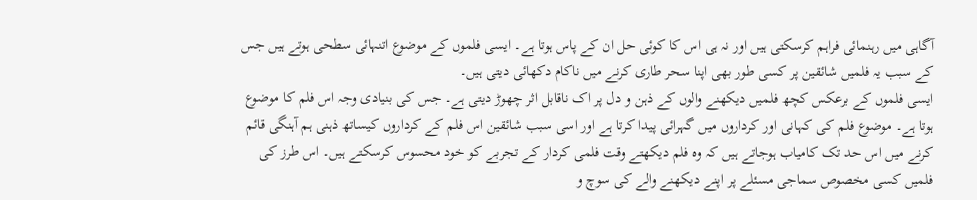آگاہی میں رہنمائی فراہم کرسکتی ہیں اور نہ ہی اس کا کوئی حل ان کے پاس ہوتا ہے۔ ایسی فلموں کے موضوع اتنہائی سطحی ہوتے ہیں جس کے سبب یہ فلمیں شائقین پر کسی طور بھی اپنا سحر طاری کرنے میں ناکام دکھائی دیتی ہیں۔
ایسی فلموں کے برعکس کچھ فلمیں دیکھنے والوں کے ذہن و دل پر اک ناقابل اثر چھوڑ دیتی ہے۔ جس کی بنیادی وجہ اس فلم کا موضوع ہوتا ہے۔ موضوع فلم کی کہانی اور کرداروں میں گہرائی پیدا کرتا ہے اور اسی سبب شائقین اس فلم کے کرداروں کیساتھ ذہنی ہم آہنگی قائم کرنے میں اس حد تک کامیاب ہوجاتے ہیں کہ وہ فلم دیکھتے وقت فلمی کردار کے تجربے کو خود محسوس کرسکتے ہیں۔ اس طرز کی فلمیں کسی مخصوص سماجی مسئلے پر اپنے دیکھنے والے کی سوچ و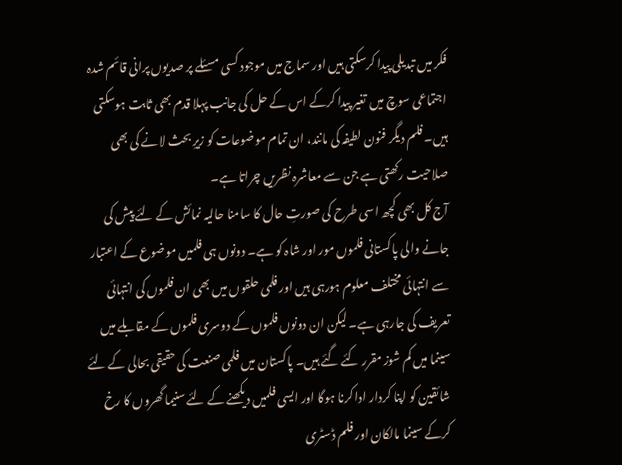فکر میں تبدیلی پیدا کرسکتی ہیں اور سماج میں موجود کسی مسئلے پر صدیوں پرانی قائم شدہ اجتماعی سوچ میں تغیر پیدا کرکے اس کے حل کی جانب پہلا قدم بھی ثابت ہوسکتی ہیں۔ فلم دیگر فنون لطیفہ کی مانند، ان تمام موضوعات کو زیرِ بحث لانے کی بھی صلاحیت رکھتی ہے جن سے معاشرہ نظریں چراتا ہے۔
آج کل بھی کچھ اسی طرح کی صورتِ حال کا سامنا حالیہ نمائش کے لئے پیش کی جانے والی پاکستانی فلموں مور اور شاہ کو ہے۔ دونوں ہی فلمیں موضوع کے اعتبار سے انتہائی مختلف معلوم ہورہی ہیں اور فلمی حلقوں میں بھی ان فلموں کی انتہائی تعریف کی جارہی ہے۔ لیکن ان دونوں فلموں کے دوسری فلموں کے مقابلے میں سینما میں کم شوز مقرر کئے گئے ہیں۔ پاکستان میں فلمی صنعت کی حقیقی بحالی کے لئے شائقین کو اپنا کردار ادا کرنا ہوگا اور ایسی فلمیں دیکھنے کے لئے سنیما گھروں کا رخ کرکے سینما مالکان اور فلم ڈسٹری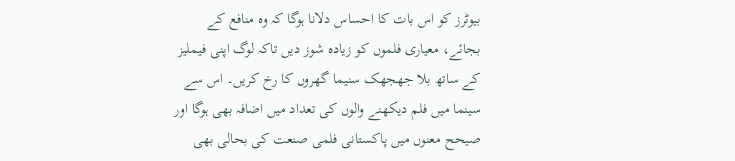بیوٹرز کو اس بات کا احساس دلانا ہوگا کہ وہ منافع کے بجائے، معیاری فلموں کو زیادہ شوز دیں تاکہ لوگ اپنی فیملیز کے ساتھ بلا جھجھک سنیما گھروں کا رخ کریں۔ اس سے سینما میں فلم دیکھنے والوں کی تعداد میں اضافہ بھی ہوگا اور صیحح معنوں میں پاکستانی فلمی صنعت کی بحالی بھی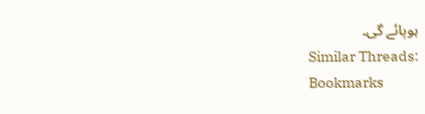ہوپائے گی۔
Similar Threads:
Bookmarks